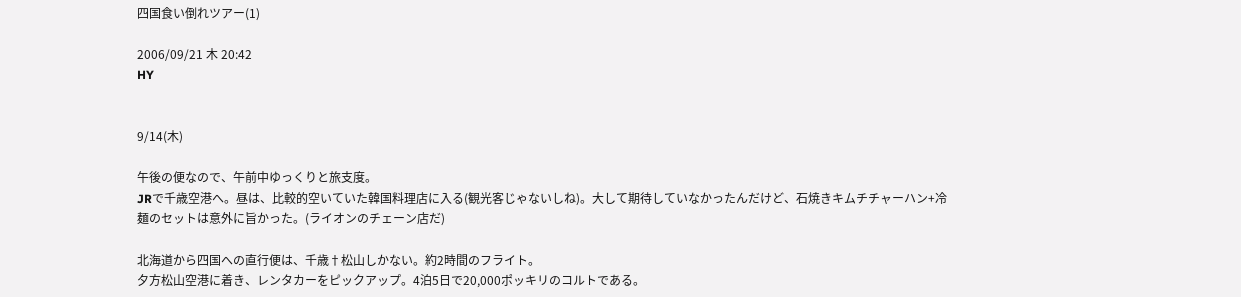四国食い倒れツアー(1)

2006/09/21 木 20:42
HY


9/14(木)

午後の便なので、午前中ゆっくりと旅支度。
JRで千歳空港へ。昼は、比較的空いていた韓国料理店に入る(観光客じゃないしね)。大して期待していなかったんだけど、石焼きキムチチャーハン+冷麺のセットは意外に旨かった。(ライオンのチェーン店だ)

北海道から四国への直行便は、千歳†松山しかない。約2時間のフライト。
夕方松山空港に着き、レンタカーをピックアップ。4泊5日で20,000ポッキリのコルトである。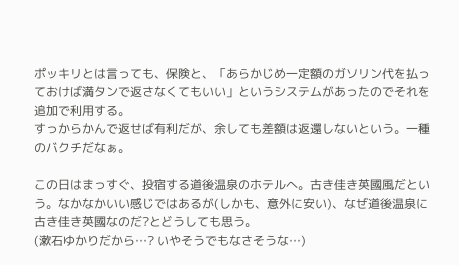ポッキリとは言っても、保険と、「あらかじめ一定額のガソリン代を払っておけば満タンで返さなくてもいい」というシステムがあったのでそれを追加で利用する。
すっからかんで返せば有利だが、余しても差額は返還しないという。一種のバクチだなぁ。

この日はまっすぐ、投宿する道後温泉のホテルへ。古き佳き英國風だという。なかなかいい感じではあるが(しかも、意外に安い)、なぜ道後温泉に古き佳き英國なのだ?とどうしても思う。
(漱石ゆかりだから…? いやそうでもなさそうな…)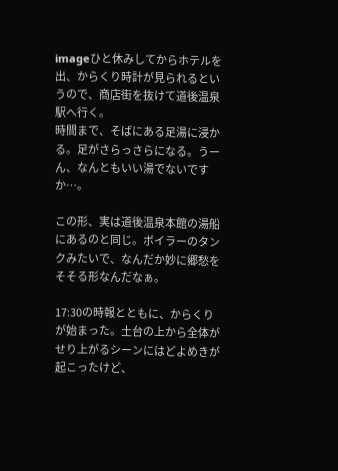imageひと休みしてからホテルを出、からくり時計が見られるというので、商店街を抜けて道後温泉駅へ行く。
時間まで、そばにある足湯に浸かる。足がさらっさらになる。うーん、なんともいい湯でないですか…。

この形、実は道後温泉本館の湯船にあるのと同じ。ボイラーのタンクみたいで、なんだか妙に郷愁をそそる形なんだなぁ。

17:30の時報とともに、からくりが始まった。土台の上から全体がせり上がるシーンにはどよめきが起こったけど、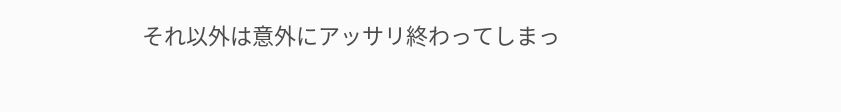それ以外は意外にアッサリ終わってしまっ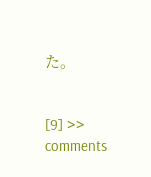た。


[9] >>
comments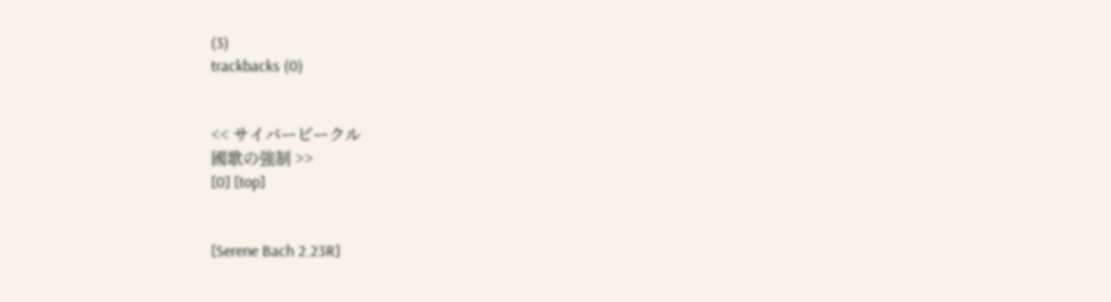(3)
trackbacks (0)


<< サイバービークル
國歌の強制 >>
[0] [top]


[Serene Bach 2.23R]